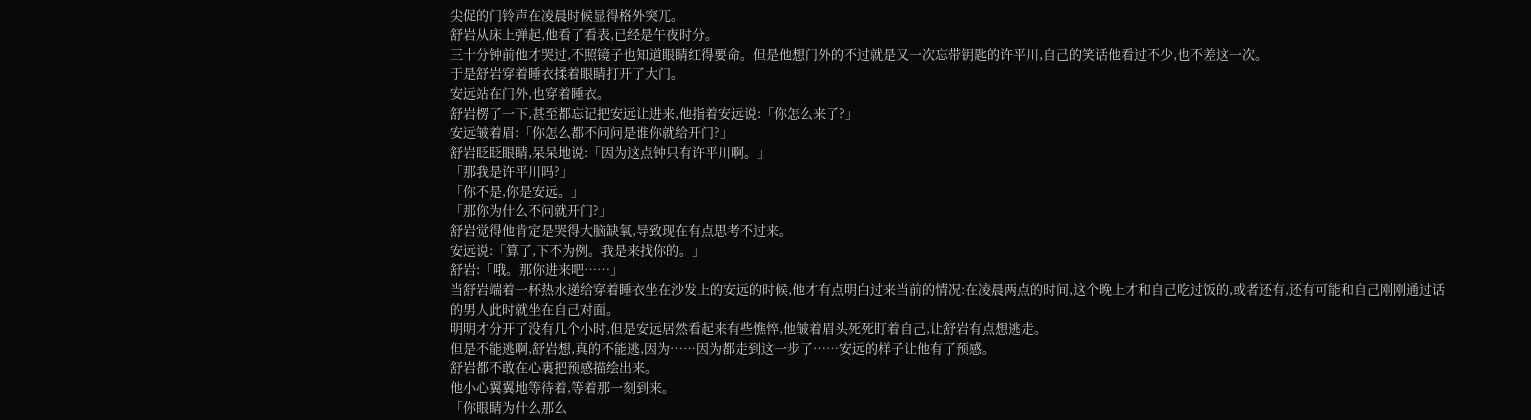尖促的门铃声在凌晨时候显得格外突兀。
舒岩从床上弹起,他看了看表,已经是午夜时分。
三十分钟前他才哭过,不照镜子也知道眼睛红得要命。但是他想门外的不过就是又一次忘带钥匙的许平川,自己的笑话他看过不少,也不差这一次。
于是舒岩穿着睡衣揉着眼睛打开了大门。
安远站在门外,也穿着睡衣。
舒岩楞了一下,甚至都忘记把安远让进来,他指着安远说:「你怎么来了?」
安远皱着眉:「你怎么都不问问是谁你就给开门?」
舒岩眨眨眼睛,呆呆地说:「因为这点钟只有许平川啊。」
「那我是许平川吗?」
「你不是,你是安远。」
「那你为什么不问就开门?」
舒岩觉得他肯定是哭得大脑缺氧,导致现在有点思考不过来。
安远说:「算了,下不为例。我是来找你的。」
舒岩:「哦。那你进来吧……」
当舒岩端着一杯热水递给穿着睡衣坐在沙发上的安远的时候,他才有点明白过来当前的情况:在凌晨两点的时间,这个晚上才和自己吃过饭的,或者还有,还有可能和自己刚刚通过话的男人此时就坐在自己对面。
明明才分开了没有几个小时,但是安远居然看起来有些憔悴,他皱着眉头死死盯着自己,让舒岩有点想逃走。
但是不能逃啊,舒岩想,真的不能逃,因为……因为都走到这一步了……安远的样子让他有了预感。
舒岩都不敢在心裏把预感描绘出来。
他小心翼翼地等待着,等着那一刻到来。
「你眼睛为什么那么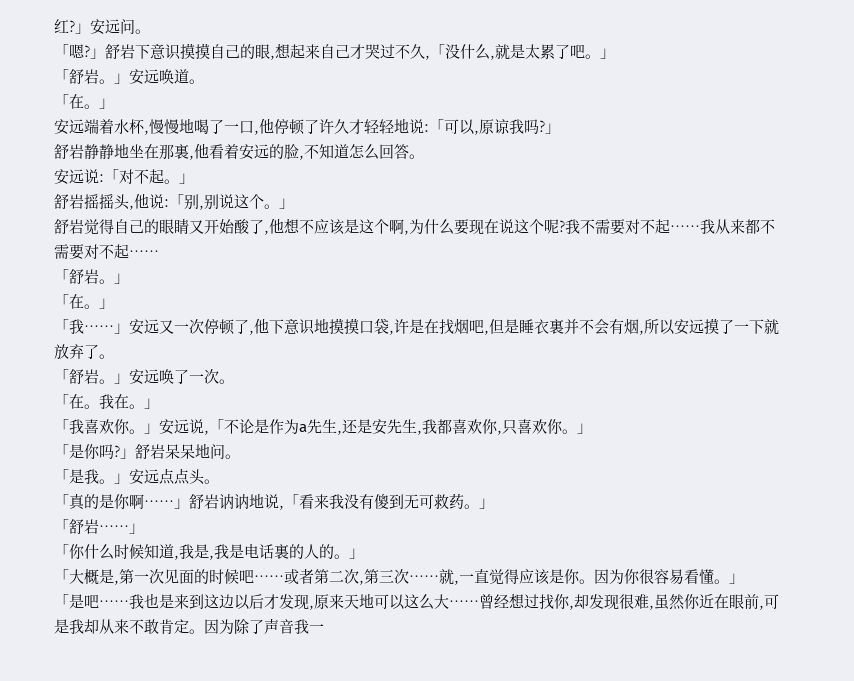红?」安远问。
「嗯?」舒岩下意识摸摸自己的眼,想起来自己才哭过不久,「没什么,就是太累了吧。」
「舒岩。」安远唤道。
「在。」
安远端着水杯,慢慢地喝了一口,他停顿了许久才轻轻地说:「可以,原谅我吗?」
舒岩静静地坐在那裏,他看着安远的脸,不知道怎么回答。
安远说:「对不起。」
舒岩摇摇头,他说:「别,别说这个。」
舒岩觉得自己的眼睛又开始酸了,他想不应该是这个啊,为什么要现在说这个呢?我不需要对不起……我从来都不需要对不起……
「舒岩。」
「在。」
「我……」安远又一次停顿了,他下意识地摸摸口袋,许是在找烟吧,但是睡衣裏并不会有烟,所以安远摸了一下就放弃了。
「舒岩。」安远唤了一次。
「在。我在。」
「我喜欢你。」安远说,「不论是作为a先生,还是安先生,我都喜欢你,只喜欢你。」
「是你吗?」舒岩呆呆地问。
「是我。」安远点点头。
「真的是你啊……」舒岩讷讷地说,「看来我没有傻到无可救药。」
「舒岩……」
「你什么时候知道,我是,我是电话裏的人的。」
「大概是,第一次见面的时候吧……或者第二次,第三次……就,一直觉得应该是你。因为你很容易看懂。」
「是吧……我也是来到这边以后才发现,原来天地可以这么大……曾经想过找你,却发现很难,虽然你近在眼前,可是我却从来不敢肯定。因为除了声音我一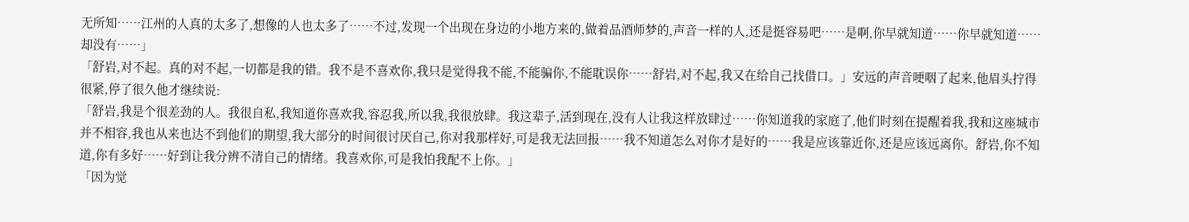无所知……江州的人真的太多了,想像的人也太多了……不过,发现一个出现在身边的小地方来的,做着品酒师梦的,声音一样的人,还是挺容易吧……是啊,你早就知道……你早就知道……却没有……」
「舒岩,对不起。真的对不起,一切都是我的错。我不是不喜欢你,我只是觉得我不能,不能骗你,不能耽误你……舒岩,对不起,我又在给自己找借口。」安远的声音哽咽了起来,他眉头拧得很紧,停了很久他才继续说:
「舒岩,我是个很差劲的人。我很自私,我知道你喜欢我,容忍我,所以我,我很放肆。我这辈子,活到现在,没有人让我这样放肆过……你知道我的家庭了,他们时刻在提醒着我,我和这座城市并不相容,我也从来也达不到他们的期望,我大部分的时间很讨厌自己,你对我那样好,可是我无法回报……我不知道怎么对你才是好的……我是应该靠近你,还是应该远离你。舒岩,你不知道,你有多好……好到让我分辨不清自己的情绪。我喜欢你,可是我怕我配不上你。」
「因为觉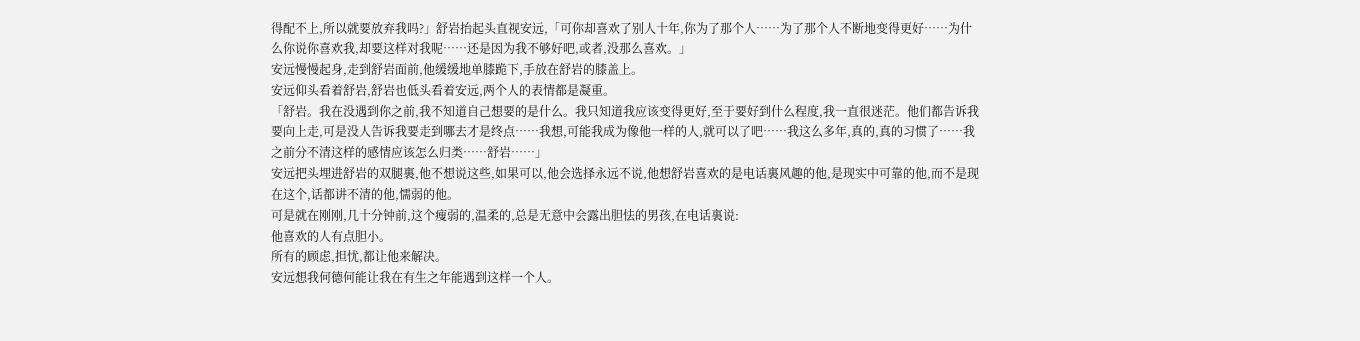得配不上,所以就要放弃我吗?」舒岩抬起头直视安远,「可你却喜欢了别人十年,你为了那个人……为了那个人不断地变得更好……为什么你说你喜欢我,却要这样对我呢……还是因为我不够好吧,或者,没那么喜欢。」
安远慢慢起身,走到舒岩面前,他缓缓地单膝跪下,手放在舒岩的膝盖上。
安远仰头看着舒岩,舒岩也低头看着安远,两个人的表情都是凝重。
「舒岩。我在没遇到你之前,我不知道自己想要的是什么。我只知道我应该变得更好,至于要好到什么程度,我一直很迷茫。他们都告诉我要向上走,可是没人告诉我要走到哪去才是终点……我想,可能我成为像他一样的人,就可以了吧……我这么多年,真的,真的习惯了……我之前分不清这样的感情应该怎么归类……舒岩……」
安远把头埋进舒岩的双腿裏,他不想说这些,如果可以,他会选择永远不说,他想舒岩喜欢的是电话裏风趣的他,是现实中可靠的他,而不是现在这个,话都讲不清的他,懦弱的他。
可是就在刚刚,几十分钟前,这个瘦弱的,温柔的,总是无意中会露出胆怯的男孩,在电话裏说:
他喜欢的人有点胆小。
所有的顾虑,担忧,都让他来解决。
安远想我何德何能让我在有生之年能遇到这样一个人。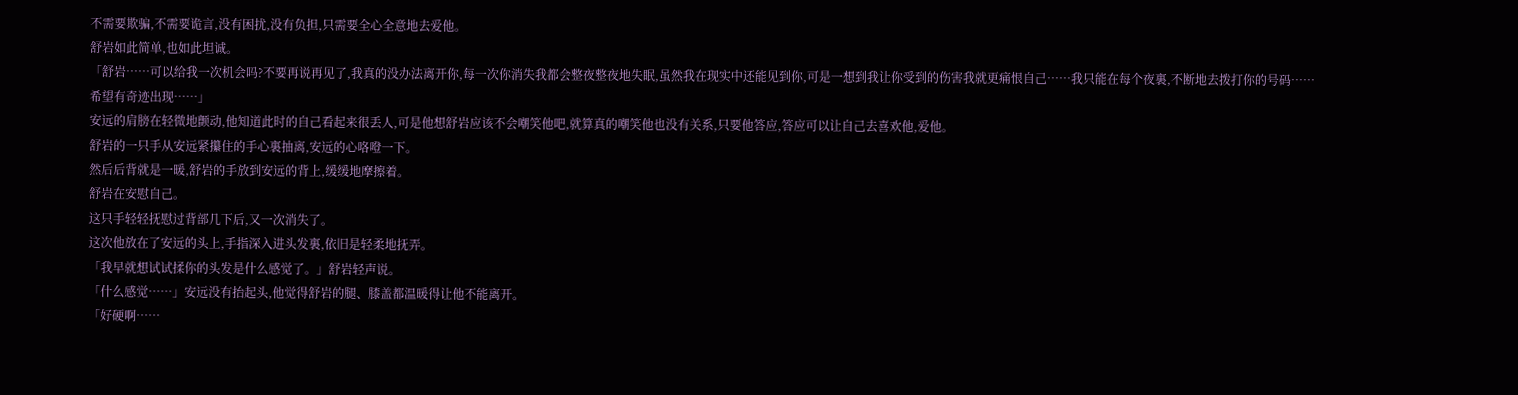不需要欺骗,不需要诡言,没有困扰,没有负担,只需要全心全意地去爱他。
舒岩如此简单,也如此坦诚。
「舒岩……可以给我一次机会吗?不要再说再见了,我真的没办法离开你,每一次你消失我都会整夜整夜地失眠,虽然我在现实中还能见到你,可是一想到我让你受到的伤害我就更痛恨自己……我只能在每个夜裏,不断地去拨打你的号码……希望有奇迹出现……」
安远的肩膀在轻微地颤动,他知道此时的自己看起来很丢人,可是他想舒岩应该不会嘲笑他吧,就算真的嘲笑他也没有关系,只要他答应,答应可以让自己去喜欢他,爱他。
舒岩的一只手从安远紧攥住的手心裏抽离,安远的心咯噔一下。
然后后背就是一暖,舒岩的手放到安远的背上,缓缓地摩擦着。
舒岩在安慰自己。
这只手轻轻抚慰过背部几下后,又一次消失了。
这次他放在了安远的头上,手指深入进头发裏,依旧是轻柔地抚弄。
「我早就想试试揉你的头发是什么感觉了。」舒岩轻声说。
「什么感觉……」安远没有抬起头,他觉得舒岩的腿、膝盖都温暖得让他不能离开。
「好硬啊……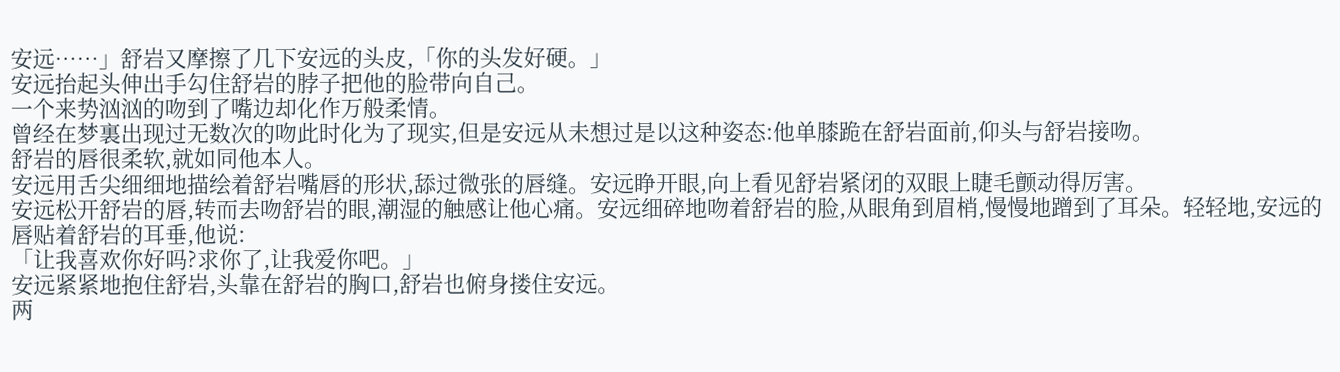安远……」舒岩又摩擦了几下安远的头皮,「你的头发好硬。」
安远抬起头伸出手勾住舒岩的脖子把他的脸带向自己。
一个来势汹汹的吻到了嘴边却化作万般柔情。
曾经在梦裏出现过无数次的吻此时化为了现实,但是安远从未想过是以这种姿态:他单膝跪在舒岩面前,仰头与舒岩接吻。
舒岩的唇很柔软,就如同他本人。
安远用舌尖细细地描绘着舒岩嘴唇的形状,舔过微张的唇缝。安远睁开眼,向上看见舒岩紧闭的双眼上睫毛颤动得厉害。
安远松开舒岩的唇,转而去吻舒岩的眼,潮湿的触感让他心痛。安远细碎地吻着舒岩的脸,从眼角到眉梢,慢慢地蹭到了耳朵。轻轻地,安远的唇贴着舒岩的耳垂,他说:
「让我喜欢你好吗?求你了,让我爱你吧。」
安远紧紧地抱住舒岩,头靠在舒岩的胸口,舒岩也俯身搂住安远。
两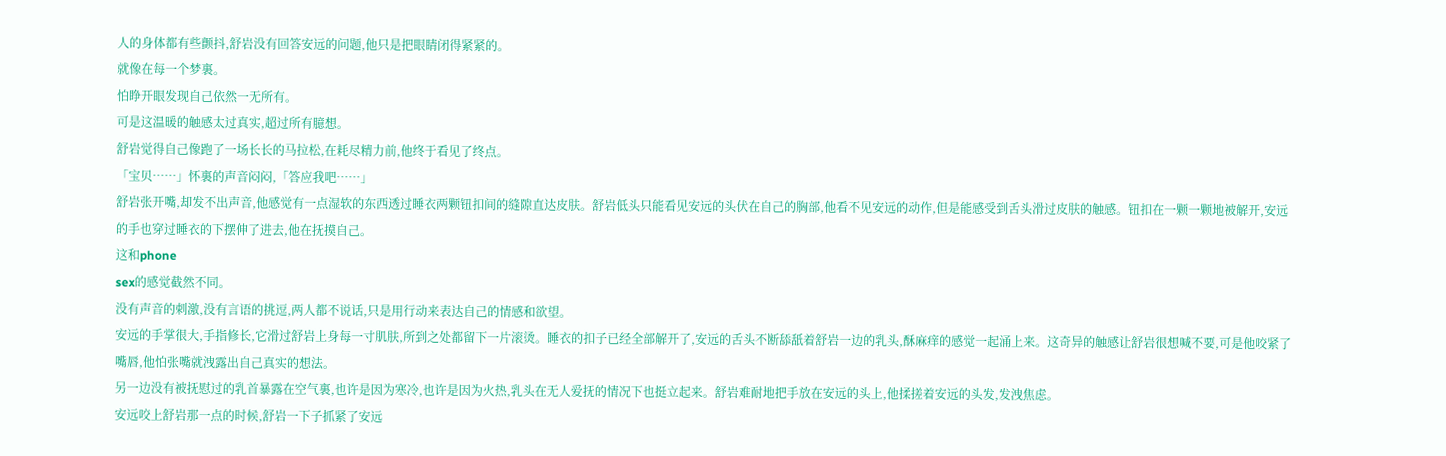人的身体都有些颤抖,舒岩没有回答安远的问题,他只是把眼睛闭得紧紧的。
就像在每一个梦裏。
怕睁开眼发现自己依然一无所有。
可是这温暖的触感太过真实,超过所有臆想。
舒岩觉得自己像跑了一场长长的马拉松,在耗尽精力前,他终于看见了终点。
「宝贝……」怀裏的声音闷闷,「答应我吧……」
舒岩张开嘴,却发不出声音,他感觉有一点湿软的东西透过睡衣两颗钮扣间的缝隙直达皮肤。舒岩低头只能看见安远的头伏在自己的胸部,他看不见安远的动作,但是能感受到舌头滑过皮肤的触感。钮扣在一颗一颗地被解开,安远的手也穿过睡衣的下摆伸了进去,他在抚摸自己。
这和phone
sex的感觉截然不同。
没有声音的刺激,没有言语的挑逗,两人都不说话,只是用行动来表达自己的情感和欲望。
安远的手掌很大,手指修长,它滑过舒岩上身每一寸肌肤,所到之处都留下一片滚烫。睡衣的扣子已经全部解开了,安远的舌头不断舔舐着舒岩一边的乳头,酥麻痒的感觉一起涌上来。这奇异的触感让舒岩很想喊不要,可是他咬紧了嘴唇,他怕张嘴就洩露出自己真实的想法。
另一边没有被抚慰过的乳首暴露在空气裏,也许是因为寒冷,也许是因为火热,乳头在无人爱抚的情况下也挺立起来。舒岩难耐地把手放在安远的头上,他揉搓着安远的头发,发洩焦虑。
安远咬上舒岩那一点的时候,舒岩一下子抓紧了安远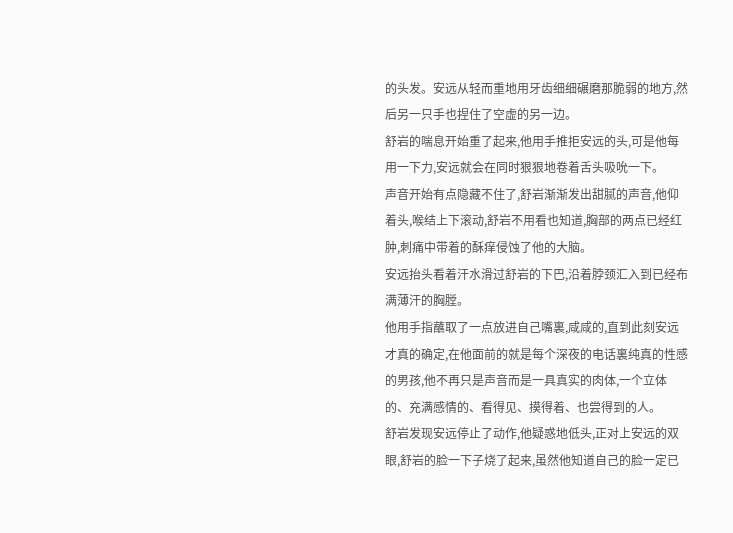的头发。安远从轻而重地用牙齿细细碾磨那脆弱的地方,然后另一只手也捏住了空虚的另一边。
舒岩的喘息开始重了起来,他用手推拒安远的头,可是他每用一下力,安远就会在同时狠狠地卷着舌头吸吮一下。
声音开始有点隐藏不住了,舒岩渐渐发出甜腻的声音,他仰着头,喉结上下滚动,舒岩不用看也知道,胸部的两点已经红肿,刺痛中带着的酥痒侵蚀了他的大脑。
安远抬头看着汗水滑过舒岩的下巴,沿着脖颈汇入到已经布满薄汗的胸膛。
他用手指蘸取了一点放进自己嘴裏,咸咸的,直到此刻安远才真的确定,在他面前的就是每个深夜的电话裏纯真的性感的男孩,他不再只是声音而是一具真实的肉体,一个立体的、充满感情的、看得见、摸得着、也尝得到的人。
舒岩发现安远停止了动作,他疑惑地低头,正对上安远的双眼,舒岩的脸一下子烧了起来,虽然他知道自己的脸一定已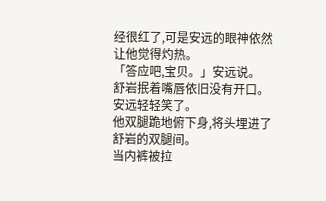经很红了,可是安远的眼神依然让他觉得灼热。
「答应吧,宝贝。」安远说。
舒岩抿着嘴唇依旧没有开口。
安远轻轻笑了。
他双腿跪地俯下身,将头埋进了舒岩的双腿间。
当内裤被拉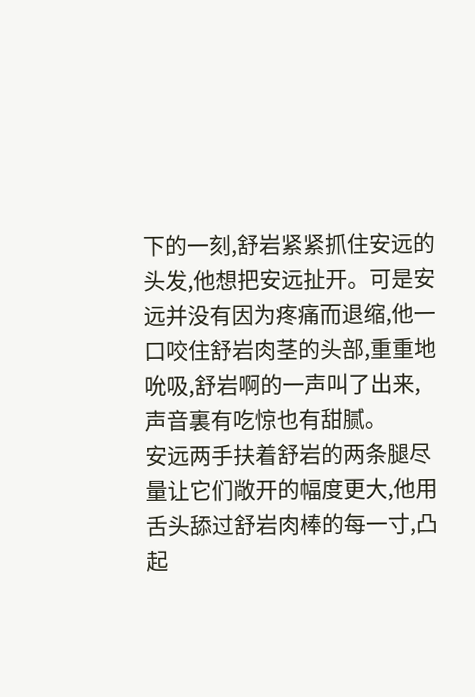下的一刻,舒岩紧紧抓住安远的头发,他想把安远扯开。可是安远并没有因为疼痛而退缩,他一口咬住舒岩肉茎的头部,重重地吮吸,舒岩啊的一声叫了出来,声音裏有吃惊也有甜腻。
安远两手扶着舒岩的两条腿尽量让它们敞开的幅度更大,他用舌头舔过舒岩肉棒的每一寸,凸起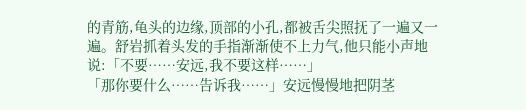的青筋,龟头的边缘,顶部的小孔,都被舌尖照抚了一遍又一遍。舒岩抓着头发的手指渐渐使不上力气,他只能小声地说:「不要……安远,我不要这样……」
「那你要什么……告诉我……」安远慢慢地把阴茎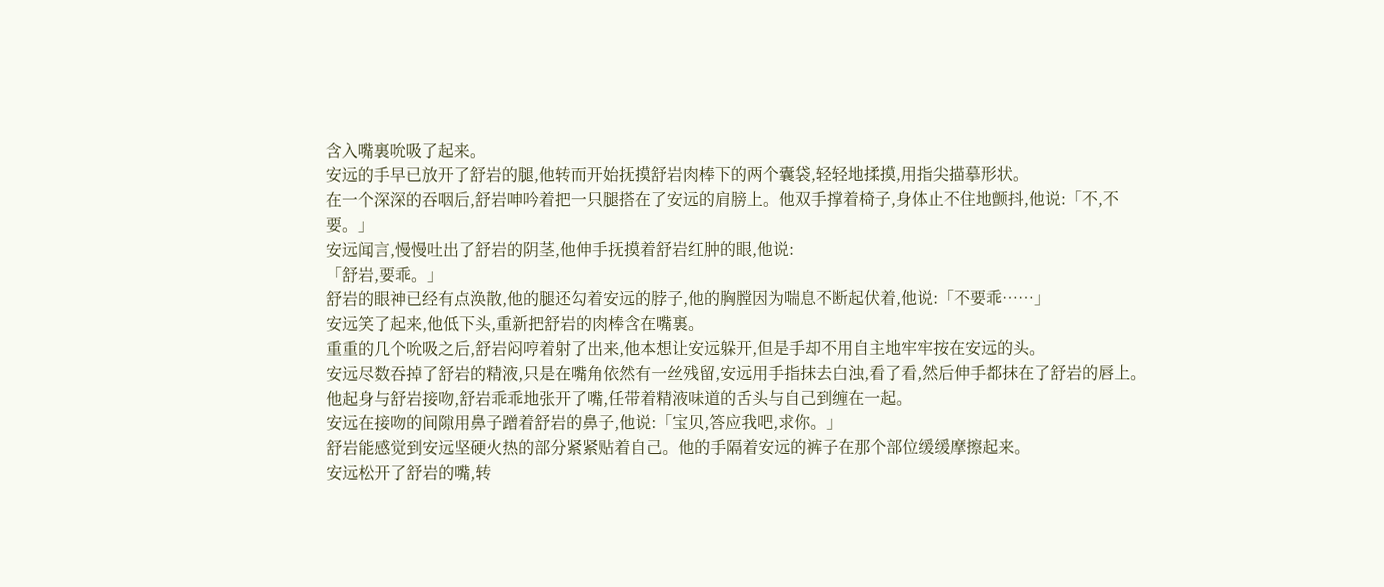含入嘴裏吮吸了起来。
安远的手早已放开了舒岩的腿,他转而开始抚摸舒岩肉棒下的两个囊袋,轻轻地揉摸,用指尖描摹形状。
在一个深深的吞咽后,舒岩呻吟着把一只腿搭在了安远的肩膀上。他双手撑着椅子,身体止不住地颤抖,他说:「不,不要。」
安远闻言,慢慢吐出了舒岩的阴茎,他伸手抚摸着舒岩红肿的眼,他说:
「舒岩,要乖。」
舒岩的眼神已经有点涣散,他的腿还勾着安远的脖子,他的胸膛因为喘息不断起伏着,他说:「不要乖……」
安远笑了起来,他低下头,重新把舒岩的肉棒含在嘴裏。
重重的几个吮吸之后,舒岩闷哼着射了出来,他本想让安远躲开,但是手却不用自主地牢牢按在安远的头。
安远尽数吞掉了舒岩的精液,只是在嘴角依然有一丝残留,安远用手指抹去白浊,看了看,然后伸手都抹在了舒岩的唇上。
他起身与舒岩接吻,舒岩乖乖地张开了嘴,任带着精液味道的舌头与自己到缠在一起。
安远在接吻的间隙用鼻子蹭着舒岩的鼻子,他说:「宝贝,答应我吧,求你。」
舒岩能感觉到安远坚硬火热的部分紧紧贴着自己。他的手隔着安远的裤子在那个部位缓缓摩擦起来。
安远松开了舒岩的嘴,转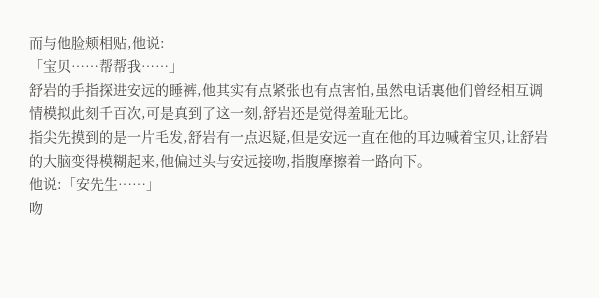而与他脸颊相贴,他说:
「宝贝……帮帮我……」
舒岩的手指探进安远的睡裤,他其实有点紧张也有点害怕,虽然电话裏他们曾经相互调情模拟此刻千百次,可是真到了这一刻,舒岩还是觉得羞耻无比。
指尖先摸到的是一片毛发,舒岩有一点迟疑,但是安远一直在他的耳边喊着宝贝,让舒岩的大脑变得模糊起来,他偏过头与安远接吻,指腹摩擦着一路向下。
他说:「安先生……」
吻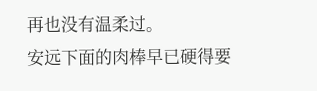再也没有温柔过。
安远下面的肉棒早已硬得要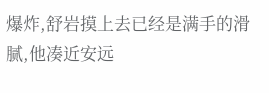爆炸,舒岩摸上去已经是满手的滑腻,他凑近安远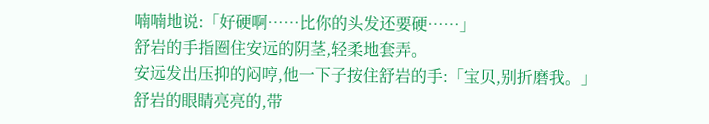喃喃地说:「好硬啊……比你的头发还要硬……」
舒岩的手指圈住安远的阴茎,轻柔地套弄。
安远发出压抑的闷哼,他一下子按住舒岩的手:「宝贝,别折磨我。」
舒岩的眼睛亮亮的,带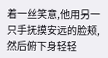着一丝笑意,他用另一只手抚摸安远的脸颊,然后俯下身轻轻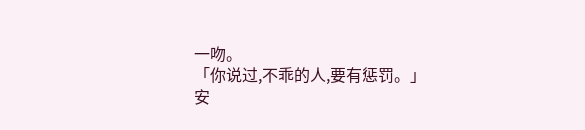一吻。
「你说过,不乖的人,要有惩罚。」
安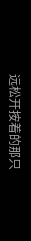远松开按着的那只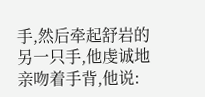手,然后牵起舒岩的另一只手,他虔诚地亲吻着手背,他说: